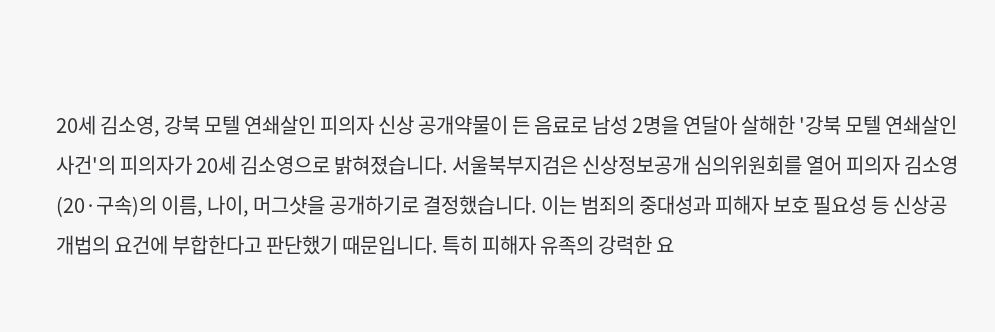20세 김소영, 강북 모텔 연쇄살인 피의자 신상 공개약물이 든 음료로 남성 2명을 연달아 살해한 '강북 모텔 연쇄살인 사건'의 피의자가 20세 김소영으로 밝혀졌습니다. 서울북부지검은 신상정보공개 심의위원회를 열어 피의자 김소영(20·구속)의 이름, 나이, 머그샷을 공개하기로 결정했습니다. 이는 범죄의 중대성과 피해자 보호 필요성 등 신상공개법의 요건에 부합한다고 판단했기 때문입니다. 특히 피해자 유족의 강력한 요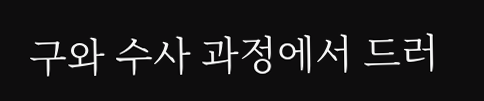구와 수사 과정에서 드러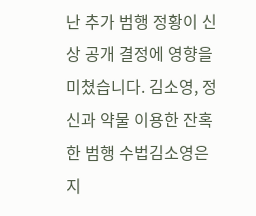난 추가 범행 정황이 신상 공개 결정에 영향을 미쳤습니다. 김소영, 정신과 약물 이용한 잔혹한 범행 수법김소영은 지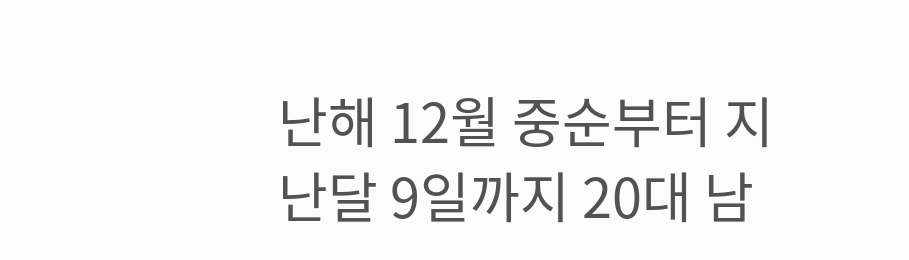난해 12월 중순부터 지난달 9일까지 20대 남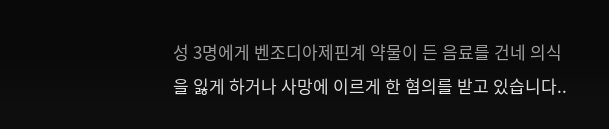성 3명에게 벤조디아제핀계 약물이 든 음료를 건네 의식을 잃게 하거나 사망에 이르게 한 혐의를 받고 있습니다..